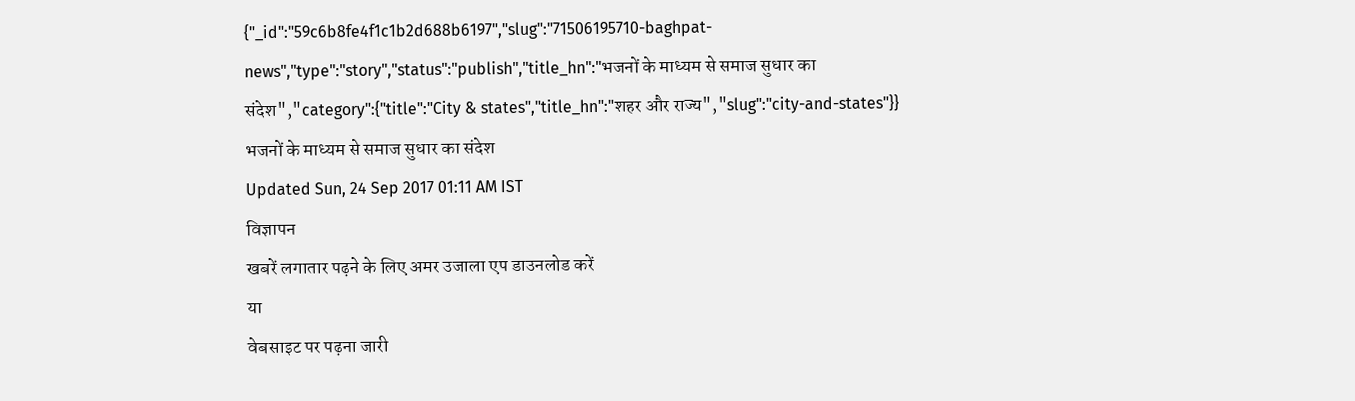{"_id":"59c6b8fe4f1c1b2d688b6197","slug":"71506195710-baghpat-news","type":"story","status":"publish","title_hn":"भजनों के माध्यम से समाज सुधार का संदेश","category":{"title":"City & states","title_hn":"शहर और राज्य","slug":"city-and-states"}}
भजनों के माध्यम से समाज सुधार का संदेश
Updated Sun, 24 Sep 2017 01:11 AM IST
विज्ञापन
खबरें लगातार पढ़ने के लिए अमर उजाला एप डाउनलोड करें
या
वेबसाइट पर पढ़ना जारी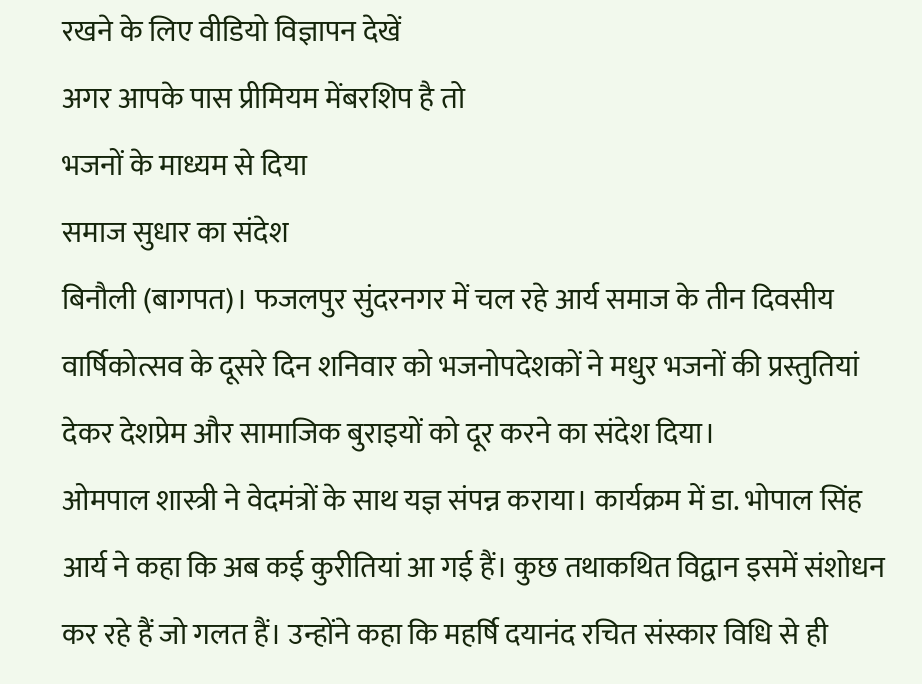रखने के लिए वीडियो विज्ञापन देखें
अगर आपके पास प्रीमियम मेंबरशिप है तो
भजनों के माध्यम से दिया
समाज सुधार का संदेश
बिनौली (बागपत)। फजलपुर सुंदरनगर में चल रहे आर्य समाज के तीन दिवसीय वार्षिकोत्सव के दूसरे दिन शनिवार को भजनोपदेशकों ने मधुर भजनों की प्रस्तुतियां देकर देशप्रेम और सामाजिक बुराइयों को दूर करने का संदेश दिया।
ओमपाल शास्त्री ने वेदमंत्रों के साथ यज्ञ संपन्न कराया। कार्यक्रम में डा. भोपाल सिंह आर्य ने कहा कि अब कई कुरीतियां आ गई हैं। कुछ तथाकथित विद्वान इसमें संशोधन कर रहे हैं जो गलत हैं। उन्होंने कहा कि महर्षि दयानंद रचित संस्कार विधि से ही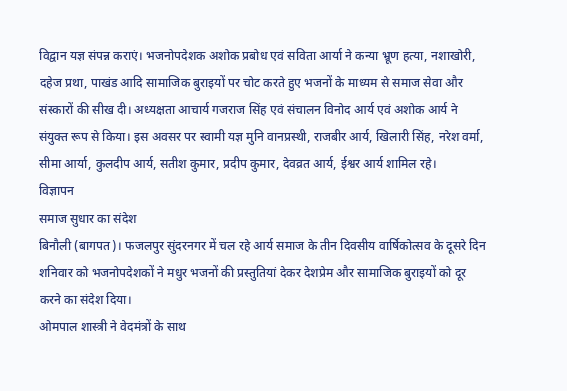विद्वान यज्ञ संपन्न कराएं। भजनोपदेशक अशोक प्रबोध एवं सविता आर्या ने कन्या भ्रूण हत्या, नशाखोरी, दहेज प्रथा, पाखंड आदि सामाजिक बुराइयों पर चोट करते हुए भजनों के माध्यम से समाज सेवा और संस्कारों की सीख दी। अध्यक्षता आचार्य गजराज सिंह एवं संचालन विनोद आर्य एवं अशोक आर्य ने संयुक्त रूप से किया। इस अवसर पर स्वामी यज्ञ मुनि वानप्रस्थी, राजबीर आर्य, खिलारी सिंह, नरेश वर्मा, सीमा आर्या, कुलदीप आर्य, सतीश कुमार, प्रदीप कुमार, देवव्रत आर्य, ईश्वर आर्य शामिल रहे।
विज्ञापन
समाज सुधार का संदेश
बिनौली (बागपत)। फजलपुर सुंदरनगर में चल रहे आर्य समाज के तीन दिवसीय वार्षिकोत्सव के दूसरे दिन शनिवार को भजनोपदेशकों ने मधुर भजनों की प्रस्तुतियां देकर देशप्रेम और सामाजिक बुराइयों को दूर करने का संदेश दिया।
ओमपाल शास्त्री ने वेदमंत्रों के साथ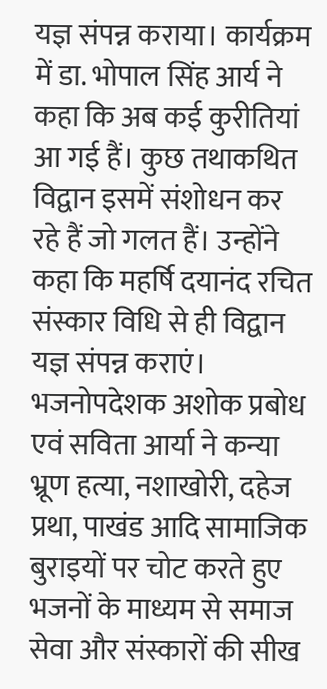यज्ञ संपन्न कराया। कार्यक्रम में डा. भोपाल सिंह आर्य ने कहा कि अब कई कुरीतियां आ गई हैं। कुछ तथाकथित विद्वान इसमें संशोधन कर रहे हैं जो गलत हैं। उन्होंने कहा कि महर्षि दयानंद रचित संस्कार विधि से ही विद्वान यज्ञ संपन्न कराएं। भजनोपदेशक अशोक प्रबोध एवं सविता आर्या ने कन्या भ्रूण हत्या, नशाखोरी, दहेज प्रथा, पाखंड आदि सामाजिक बुराइयों पर चोट करते हुए भजनों के माध्यम से समाज सेवा और संस्कारों की सीख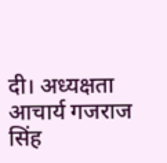दी। अध्यक्षता आचार्य गजराज सिंह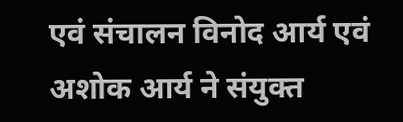एवं संचालन विनोद आर्य एवं अशोक आर्य ने संयुक्त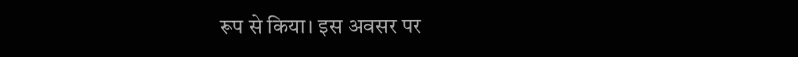रूप से किया। इस अवसर पर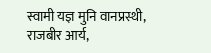स्वामी यज्ञ मुनि वानप्रस्थी, राजबीर आर्य,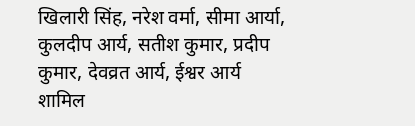खिलारी सिंह, नरेश वर्मा, सीमा आर्या, कुलदीप आर्य, सतीश कुमार, प्रदीप कुमार, देवव्रत आर्य, ईश्वर आर्य शामिल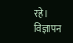रहे।
विज्ञापन